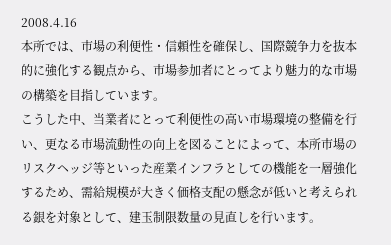2008.4.16
本所では、市場の利便性・信頼性を確保し、国際競争力を抜本的に強化する観点から、市場参加者にとってより魅力的な市場の構築を目指しています。
こうした中、当業者にとって利便性の高い市場環境の整備を行い、更なる市場流動性の向上を図ることによって、本所市場のリスクヘッジ等といった産業インフラとしての機能を一層強化するため、需給規模が大きく価格支配の懸念が低いと考えられる銀を対象として、建玉制限数量の見直しを行います。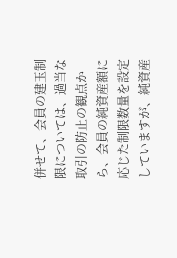併せて、会員の建玉制限については、過当な取引の防止の観点から、会員の純資産額に応じた制限数量を設定していますが、純資産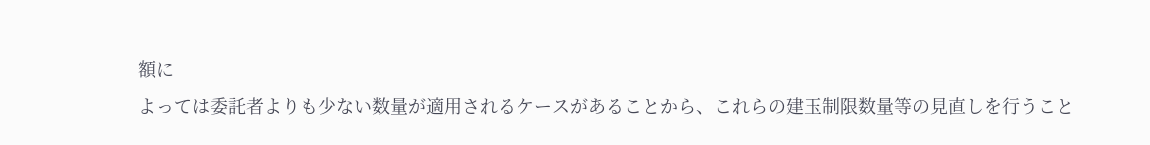額に
よっては委託者よりも少ない数量が適用されるケースがあることから、これらの建玉制限数量等の見直しを行うこと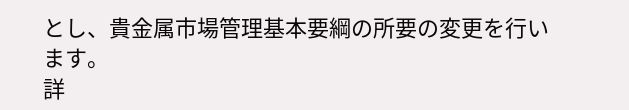とし、貴金属市場管理基本要綱の所要の変更を行います。
詳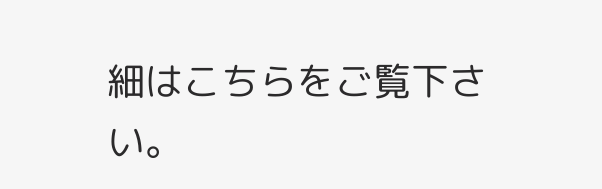細はこちらをご覧下さい。